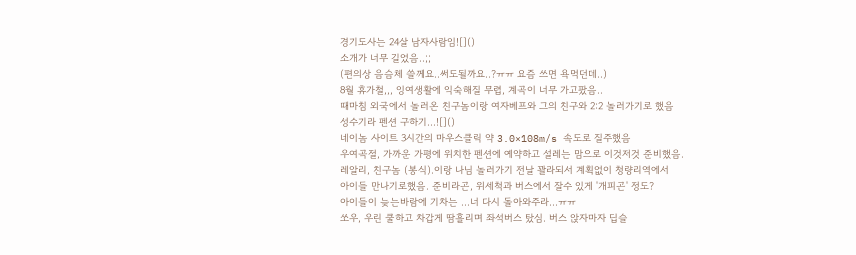경기도사는 24살 남자사람임![]()
소개가 너무 길었음..;;
(편의상 음슴체 쓸께요..써도될까요..?ㅠㅠ 요즘 쓰면 욕먹던데..)
8월 휴가철,,, 잉여생활에 익숙해질 무렵, 계곡이 너무 가고팠음..
때마침 외국에서 놀러온 친구놈이랑 여자베프와 그의 친구와 2:2 놀러가기로 했음
성수기라 펜션 구하기...![]()
네이놈 사이트 3시간의 마우스클릭 약 3.0×108m/s 속도로 질주했음
우여곡절, 가까운 가평에 위치한 펜션에 예약하고 설레는 맘으로 이것저것 준비했음.
레알리, 친구놈 (봉식).이랑 나님 놀러가기 전날 꽐라되서 계획없이 청량리역에서
아이들 만나기로했음. 준비라곤, 위세척과 버스에서 잘수 있게 '개피곤' 정도?
아이들이 늦는바람에 기차는 ...너 다시 돌아와주라...ㅠㅠ
쏘우, 우린 쿨하고 차갑게 땀흘리며 좌석버스 탔심. 버스 앉자마자 딥슬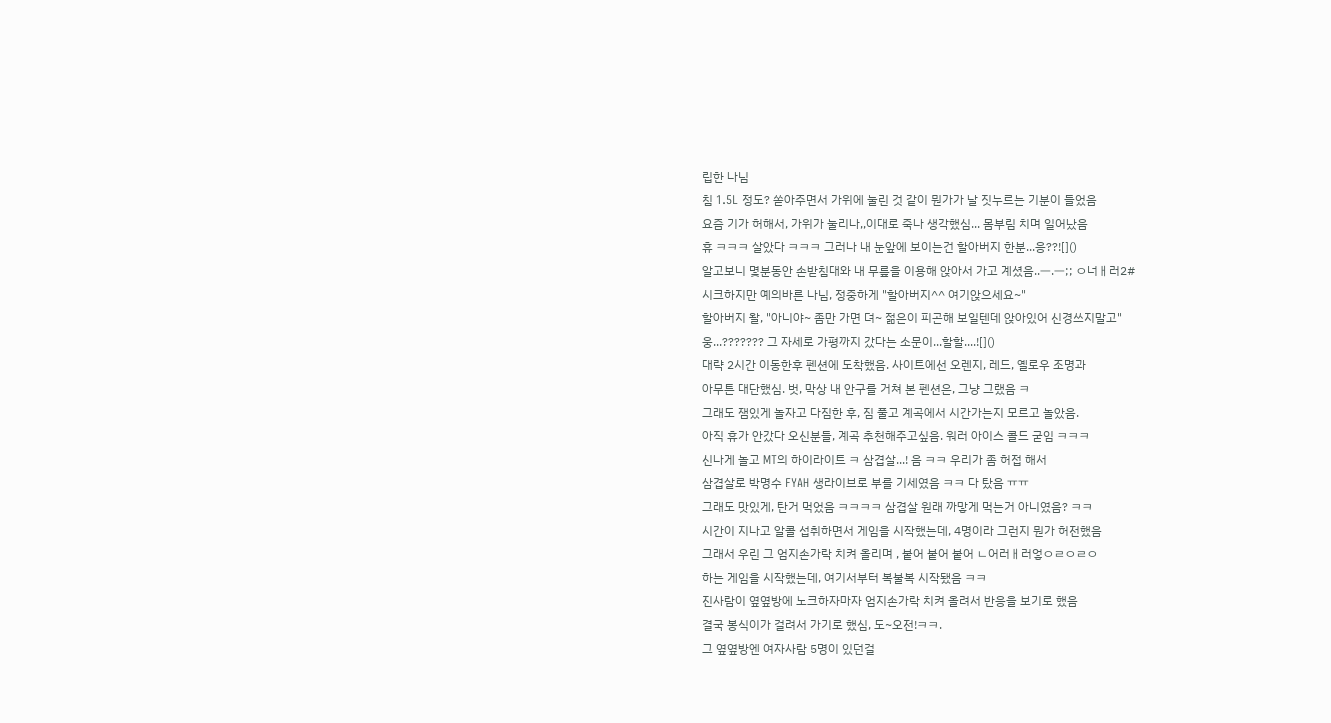립한 나님
침 1.5L 정도? 쏟아주면서 가위에 눌린 것 같이 뭔가가 날 짓누르는 기분이 들었음
요즘 기가 허해서, 가위가 눌리나,,이대로 죽나 생각했심... 몸부림 치며 일어났음
휴 ㅋㅋㅋ 살았다 ㅋㅋㅋ 그러나 내 눈앞에 보이는건 할아버지 한분...응??![]()
알고보니 몇분동안 손받침대와 내 무릎을 이용해 앉아서 가고 계셨음..ㅡ.ㅡ;; ㅇ너ㅐ러2#
시크하지만 예의바른 나님, 정중하게 "할아버지^^ 여기앉으세요~"
할아버지 왈, "아니야~ 좀만 가면 뎌~ 젊은이 피곤해 보일텐데 앉아있어 신경쓰지말고"
웅...??????? 그 자세로 가평까지 갔다는 소문이...할할....![]()
대략 2시간 이동한후 펜션에 도착했음. 사이트에선 오렌지, 레드, 옐로우 조명과
아무튼 대단했심. 벗, 막상 내 안구를 거쳐 본 펜션은, 그냥 그랬음 ㅋ
그래도 잼있게 놀자고 다짐한 후, 짐 풀고 계곡에서 시간가는지 모르고 놀았음.
아직 휴가 안갔다 오신분들, 계곡 추천해주고싶음. 워러 아이스 콜드 굳임 ㅋㅋㅋ
신나게 놀고 MT의 하이라이트 ㅋ 삼겹살...! 음 ㅋㅋ 우리가 좀 허접 해서
삼겹살로 박명수 FYAH 생라이브로 부를 기세였음 ㅋㅋ 다 탔음 ㅠㅠ
그래도 맛있게, 탄거 먹었음 ㅋㅋㅋㅋ 삼겹살 원래 까맣게 먹는거 아니였음? ㅋㅋ
시간이 지나고 알콜 섭취하면서 게임을 시작했는데, 4명이라 그런지 뭔가 허전했음
그래서 우린 그 엄지손가락 치켜 올리며 , 붙어 붙어 붙어 ㄴ어러ㅐ러엏ㅇㄹㅇㄹㅇ
하는 게임을 시작했는데, 여기서부터 복불복 시작됐음 ㅋㅋ
진사람이 옆옆방에 노크하자마자 엄지손가락 치켜 올려서 반응을 보기로 했음
결국 봉식이가 걸려서 가기로 했심, 도~오전!ㅋㅋ.
그 옆옆방엔 여자사람 5명이 있던걸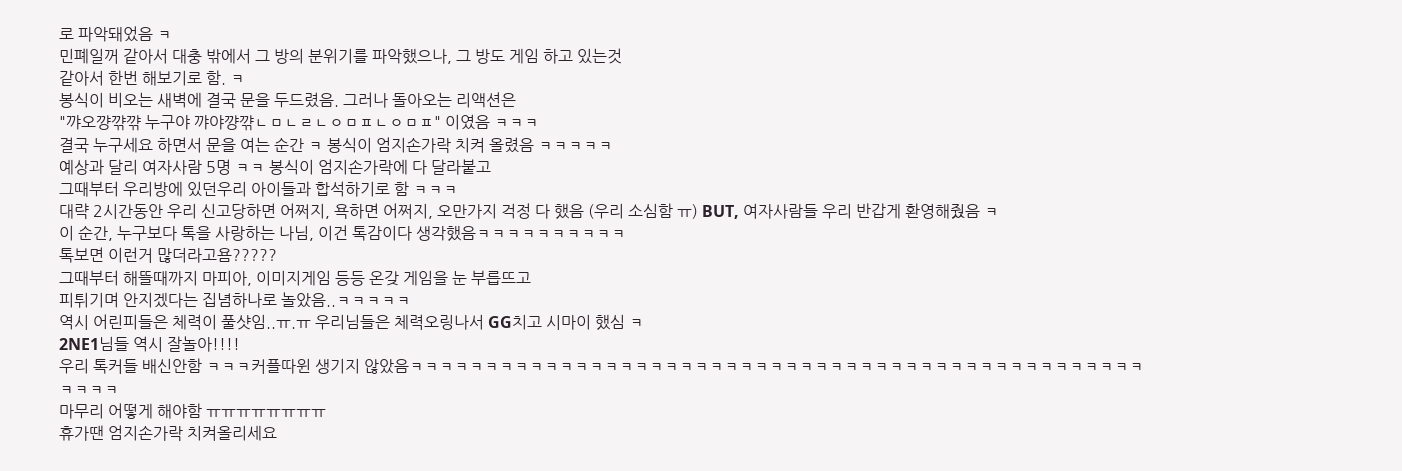로 파악돼었음 ㅋ
민폐일꺼 같아서 대충 밖에서 그 방의 분위기를 파악했으나, 그 방도 게임 하고 있는것
같아서 한번 해보기로 함. ㅋ
봉식이 비오는 새벽에 결국 문을 두드렸음. 그러나 돌아오는 리액션은
"꺄오꺙꺆꺆 누구야 꺄야꺙꺆ㄴㅁㄴㄹㄴㅇㅁㅍㄴㅇㅁㅍ" 이였음 ㅋㅋㅋ
결국 누구세요 하면서 문을 여는 순간 ㅋ 봉식이 엄지손가락 치켜 올렸음 ㅋㅋㅋㅋㅋ
예상과 달리 여자사람 5명 ㅋㅋ 봉식이 엄지손가락에 다 달라붙고
그때부터 우리방에 있던우리 아이들과 합석하기로 함 ㅋㅋㅋ
대략 2시간동안 우리 신고당하면 어쩌지, 욕하면 어쩌지, 오만가지 걱정 다 했음 (우리 소심함 ㅠ) BUT, 여자사람들 우리 반갑게 환영해줬음 ㅋ
이 순간, 누구보다 톡을 사랑하는 나님, 이건 톡감이다 생각했음ㅋㅋㅋㅋㅋㅋㅋㅋㅋㅋ
톡보면 이런거 많더라고욤?????
그때부터 해뜰때까지 마피아, 이미지게임 등등 온갖 게임을 눈 부릅뜨고
피튀기며 안지겠다는 집념하나로 놀았음..ㅋㅋㅋㅋㅋ
역시 어린피들은 체력이 풀샷임..ㅠ.ㅠ 우리님들은 체력오링나서 GG치고 시마이 했심 ㅋ
2NE1님들 역시 잘놀아!!!!
우리 톡커들 배신안함 ㅋㅋㅋ커플따윈 생기지 않았음ㅋㅋㅋㅋㅋㅋㅋㅋㅋㅋㅋㅋㅋㅋㅋㅋㅋㅋㅋㅋㅋㅋㅋㅋㅋㅋㅋㅋㅋㅋㅋㅋㅋㅋㅋㅋㅋㅋㅋㅋㅋㅋㅋㅋㅋㅋㅋㅋㅋㅋㅋㅋㅋ
마무리 어떻게 해야함 ㅠㅠㅠㅠㅠㅠㅠㅠ
휴가땐 엄지손가락 치켜올리세요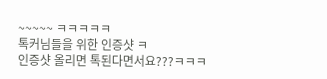~~~~~ ㅋㅋㅋㅋㅋ
톡커님들을 위한 인증샷 ㅋ
인증샷 올리면 톡된다면서요???ㅋㅋㅋ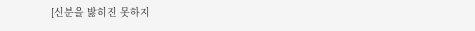[신분을 밣히진 못하지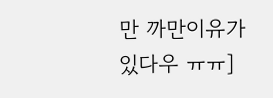만 까만이유가 있다우 ㅠㅠ]